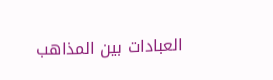العبادات بين المذاهب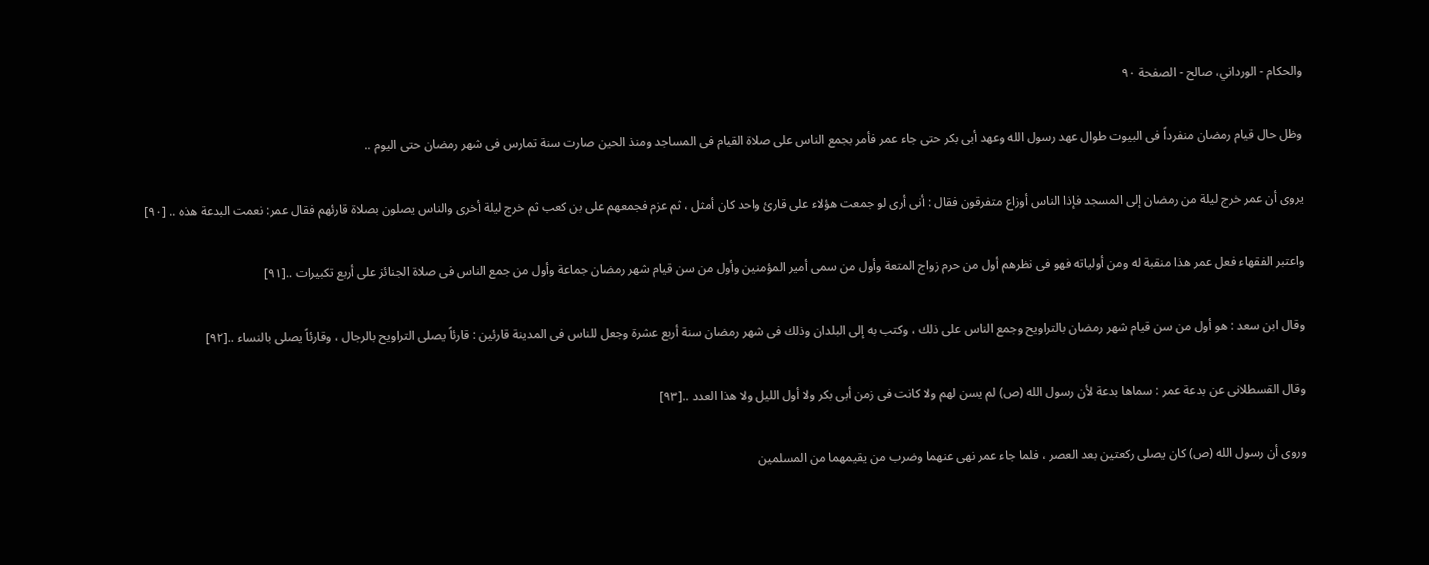والحكام - الورداني، صالح - الصفحة ٩٠

وظل حال قيام رمضان منفرداً فى البيوت طوال عهد رسول الله وعهد أبى بكر حتى جاء عمر فأمر بجمع الناس على صلاة القيام فى المساجد ومنذ الحين صارت سنة تمارس فى شهر رمضان حتى اليوم ..

يروى أن عمر خرج ليلة من رمضان إلى المسجد فإذا الناس أوزاع متفرقون فقال : أنى أرى لو جمعت هؤلاء على قارئ واحد كان أمثل ، ثم عزم فجمعهم على بن كعب ثم خرج ليلة أخرى والناس يصلون بصلاة قارئهم فقال عمر: نعمت البدعة هذه .. [٩٠]

واعتبر الفقهاء فعل عمر هذا منقبة له ومن أولياته فهو فى نظرهم أول من حرم زواج المتعة وأول من سمى أمير المؤمنين وأول من سن قيام شهر رمضان جماعة وأول من جمع الناس فى صلاة الجنائز على أربع تكبيرات ..[٩١]

وقال ابن سعد : هو أول من سن قيام شهر رمضان بالتراويح وجمع الناس على ذلك ، وكتب به إلى البلدان وذلك فى شهر رمضان سنة أربع عشرة وجعل للناس فى المدينة قارئين : قارئاً يصلى التراويح بالرجال ، وقارئاً يصلى بالنساء ..[٩٢]

وقال القسطلانى عن بدعة عمر : سماها بدعة لأن رسول الله (ص) لم يسن لهم ولا كانت فى زمن أبى بكر ولا أول الليل ولا هذا العدد ..[٩٣]

وروى أن رسول الله (ص) كان يصلى ركعتين بعد العصر ، فلما جاء عمر نهى عنهما وضرب من يقيمهما من المسلمين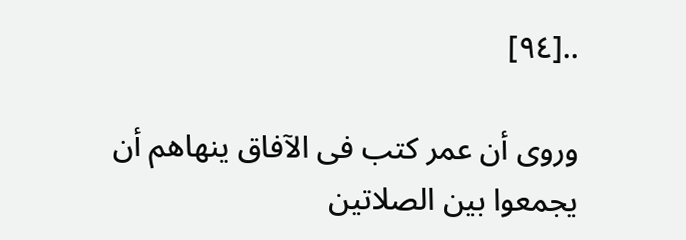..[٩٤]

وروى أن عمر كتب فى الآفاق ينهاهم أن يجمعوا بين الصلاتين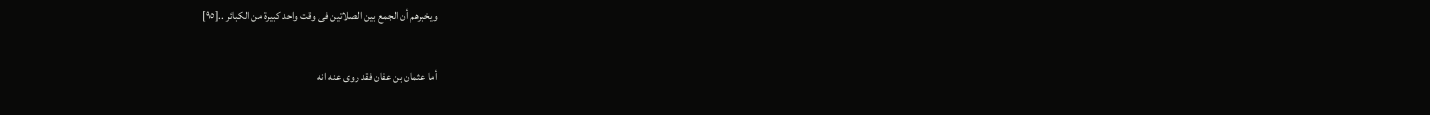ويخبرهم أن الجمع بين الصلاتين فى وقت واحد كبيرة من الكبائر ..[٩٥]

أما عثمان بن عفان فقد روى عنه انه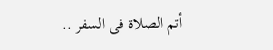أتم الصلاة فى السفر ..